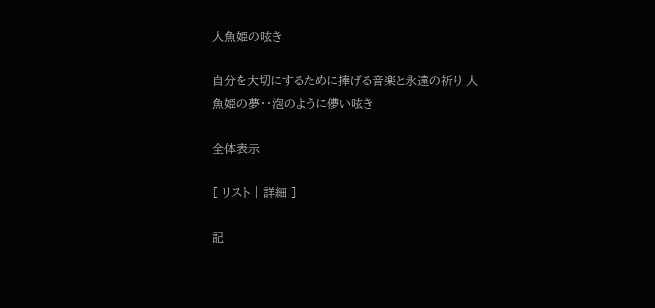人魚姫の呟き

自分を大切にするために捧げる音楽と永遠の祈り 人魚姫の夢・・泡のように儚い呟き

全体表示

[ リスト | 詳細 ]

記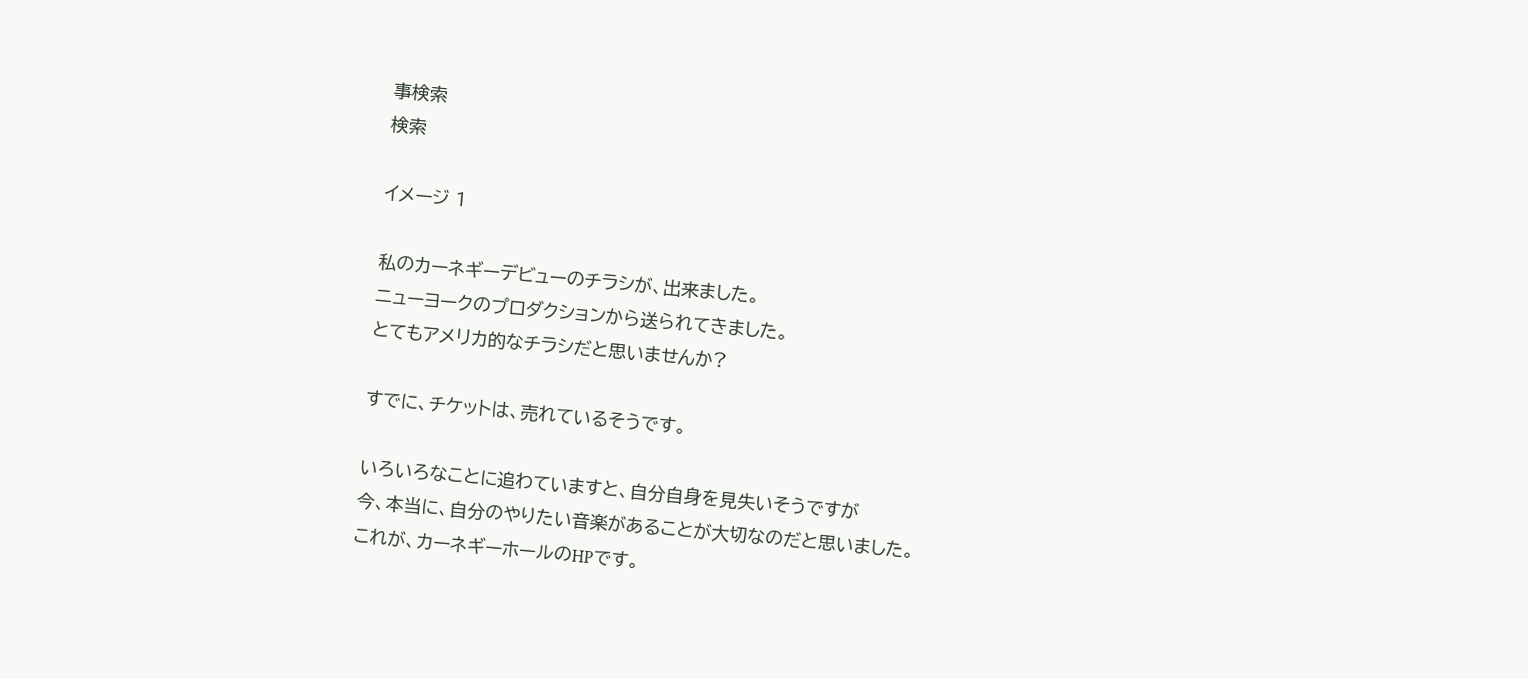事検索
検索

イメージ 1

私のカーネギーデビューのチラシが、出来ました。
ニューヨークのプロダクションから送られてきました。
とてもアメリカ的なチラシだと思いませんか?

すでに、チケットは、売れているそうです。

いろいろなことに追わていますと、自分自身を見失いそうですが
今、本当に、自分のやりたい音楽があることが大切なのだと思いました。
これが、カーネギーホールのHPです。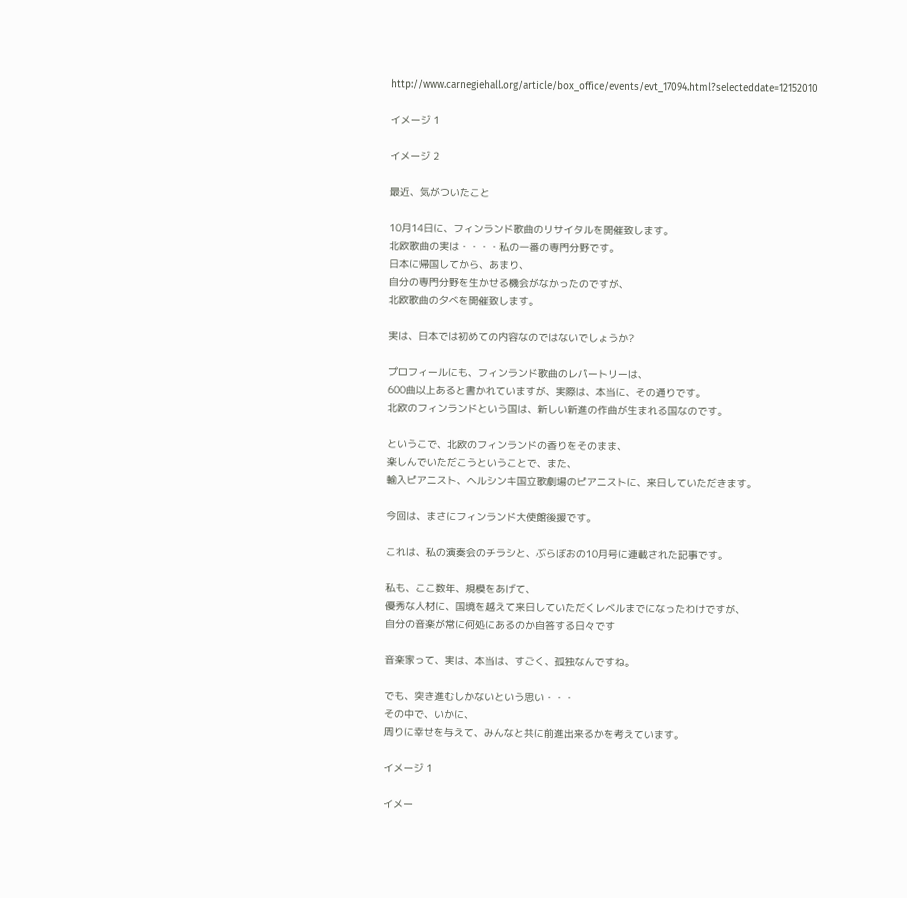http://www.carnegiehall.org/article/box_office/events/evt_17094.html?selecteddate=12152010

イメージ 1

イメージ 2

最近、気がついたこと

10月14日に、フィンランド歌曲のリサイタルを開催致します。
北欧歌曲の実は・・・・私の一番の専門分野です。
日本に帰国してから、あまり、
自分の専門分野を生かせる機会がなかったのですが、
北欧歌曲の夕べを開催致します。

実は、日本では初めての内容なのではないでしょうか?

プロフィールにも、フィンランド歌曲のレパートリーは、
600曲以上あると書かれていますが、実際は、本当に、その通りです。
北欧のフィンランドという国は、新しい新進の作曲が生まれる国なのです。

というこで、北欧のフィンランドの香りをそのまま、
楽しんでいただこうということで、また、
輸入ピアニスト、ヘルシンキ国立歌劇場のピアニストに、来日していただきます。

今回は、まさにフィンランド大使館後援です。

これは、私の演奏会のチラシと、ぶらぼおの10月号に連載された記事です。

私も、ここ数年、規模をあげて、
優秀な人材に、国境を越えて来日していただくレベルまでになったわけですが、
自分の音楽が常に何処にあるのか自答する日々です

音楽家って、実は、本当は、すごく、孤独なんですね。

でも、突き進むしかないという思い・・・
その中で、いかに、
周りに幸せを与えて、みんなと共に前進出来るかを考えています。

イメージ 1

イメー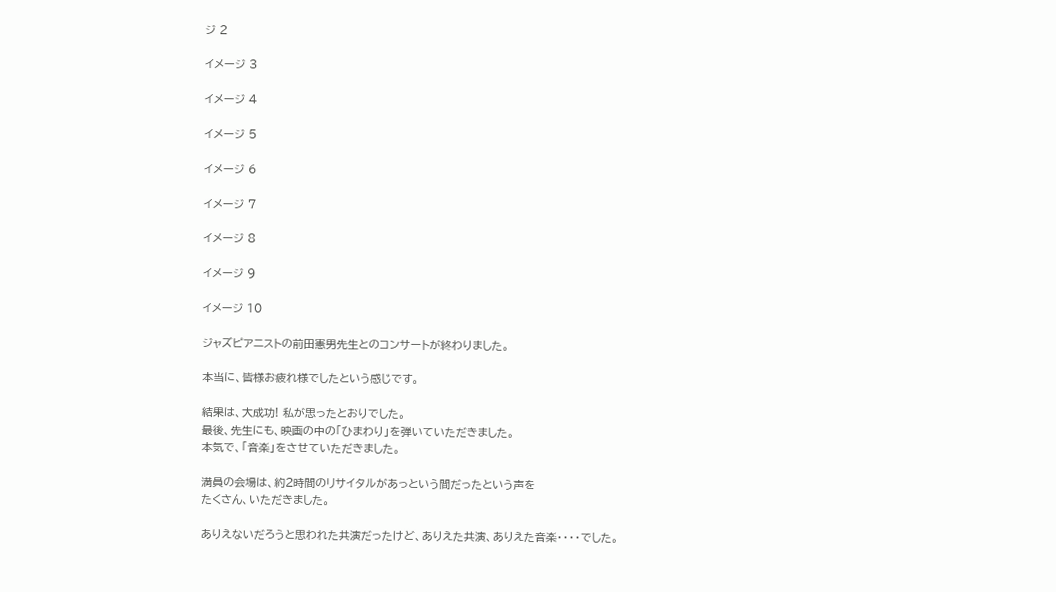ジ 2

イメージ 3

イメージ 4

イメージ 5

イメージ 6

イメージ 7

イメージ 8

イメージ 9

イメージ 10

ジャズピアニストの前田憲男先生とのコンサートが終わりました。

本当に、皆様お疲れ様でしたという感じです。

結果は、大成功! 私が思ったとおりでした。
最後、先生にも、映画の中の「ひまわり」を弾いていただきました。
本気で、「音楽」をさせていただきました。

満員の会場は、約2時間のリサイタルがあっという間だったという声を
たくさん、いただきました。

ありえないだろうと思われた共演だったけど、ありえた共演、ありえた音楽・・・・でした。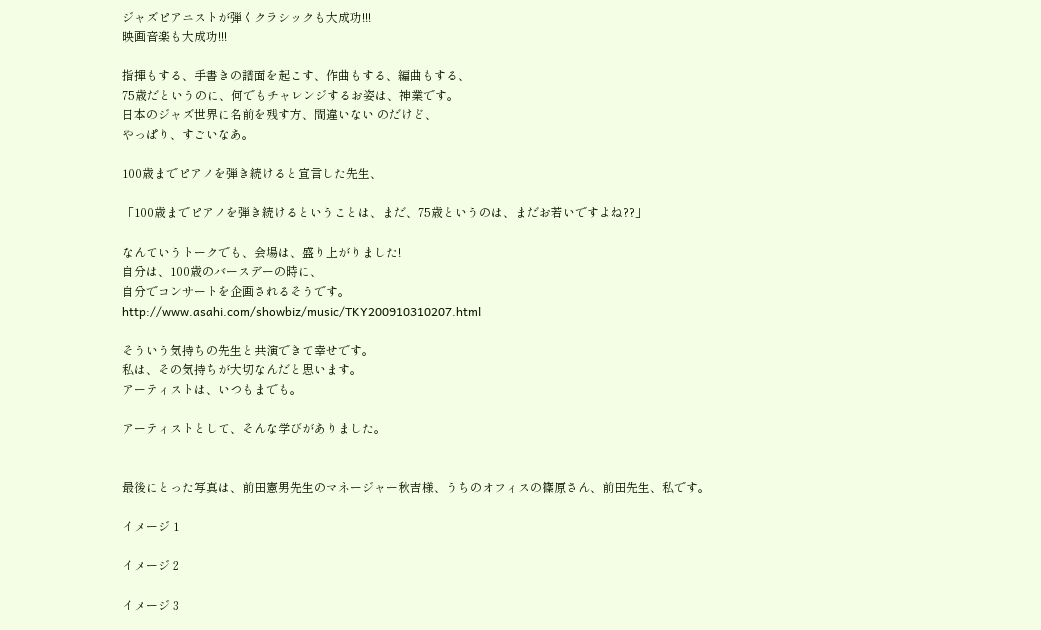ジャズピアニストが弾くクラシックも大成功!!!
映画音楽も大成功!!!

指揮もする、手書きの譜面を起こす、作曲もする、編曲もする、
75歳だというのに、何でもチャレンジするお姿は、神業です。
日本のジャズ世界に名前を残す方、間違いない のだけど、
やっぱり、すごいなあ。

100歳までピアノを弾き続けると宣言した先生、

「100歳までピアノを弾き続けるということは、まだ、75歳というのは、まだお若いですよね??」

なんていうトークでも、会場は、盛り上がりました!
自分は、100歳のバースデーの時に、
自分でコンサートを企画されるそうです。
http://www.asahi.com/showbiz/music/TKY200910310207.html

そういう気持ちの先生と共演できて幸せです。
私は、その気持ちが大切なんだと思います。
アーティストは、いつもまでも。

アーティストとして、そんな学びがありました。


最後にとった写真は、前田憲男先生のマネージャー秋吉様、うちのオフィスの篠原さん、前田先生、私です。

イメージ 1

イメージ 2

イメージ 3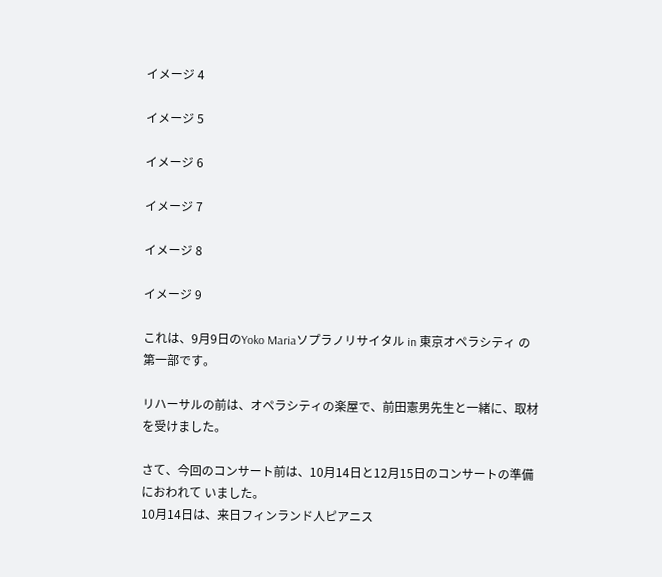イメージ 4

イメージ 5

イメージ 6

イメージ 7

イメージ 8

イメージ 9

これは、9月9日のYoko Mariaソプラノリサイタル in 東京オペラシティ の第一部です。

リハーサルの前は、オペラシティの楽屋で、前田憲男先生と一緒に、取材を受けました。

さて、今回のコンサート前は、10月14日と12月15日のコンサートの準備におわれて いました。
10月14日は、来日フィンランド人ピアニス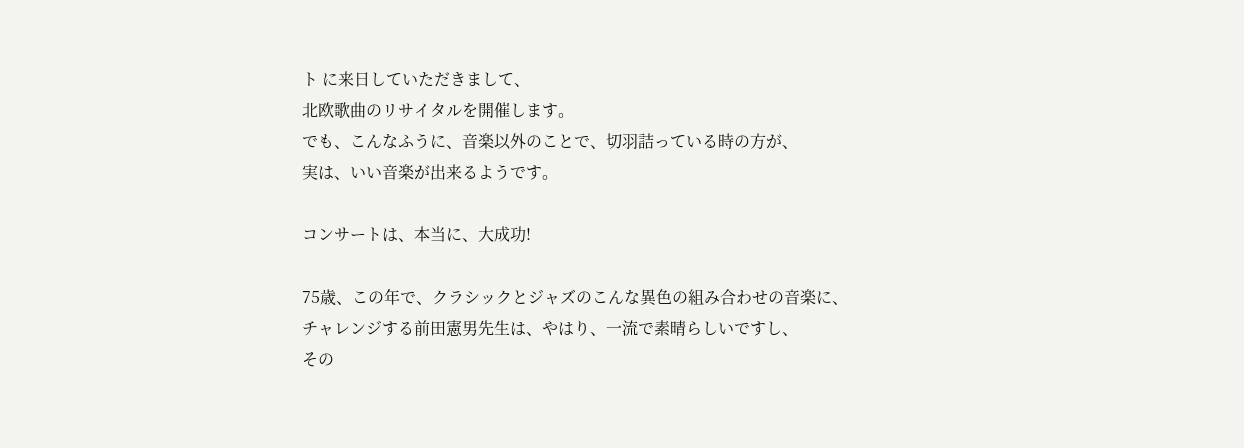ト に来日していただきまして、
北欧歌曲のリサイタルを開催します。
でも、こんなふうに、音楽以外のことで、切羽詰っている時の方が、
実は、いい音楽が出来るようです。

コンサートは、本当に、大成功!

75歳、この年で、クラシックとジャズのこんな異色の組み合わせの音楽に、
チャレンジする前田憲男先生は、やはり、一流で素晴らしいですし、
その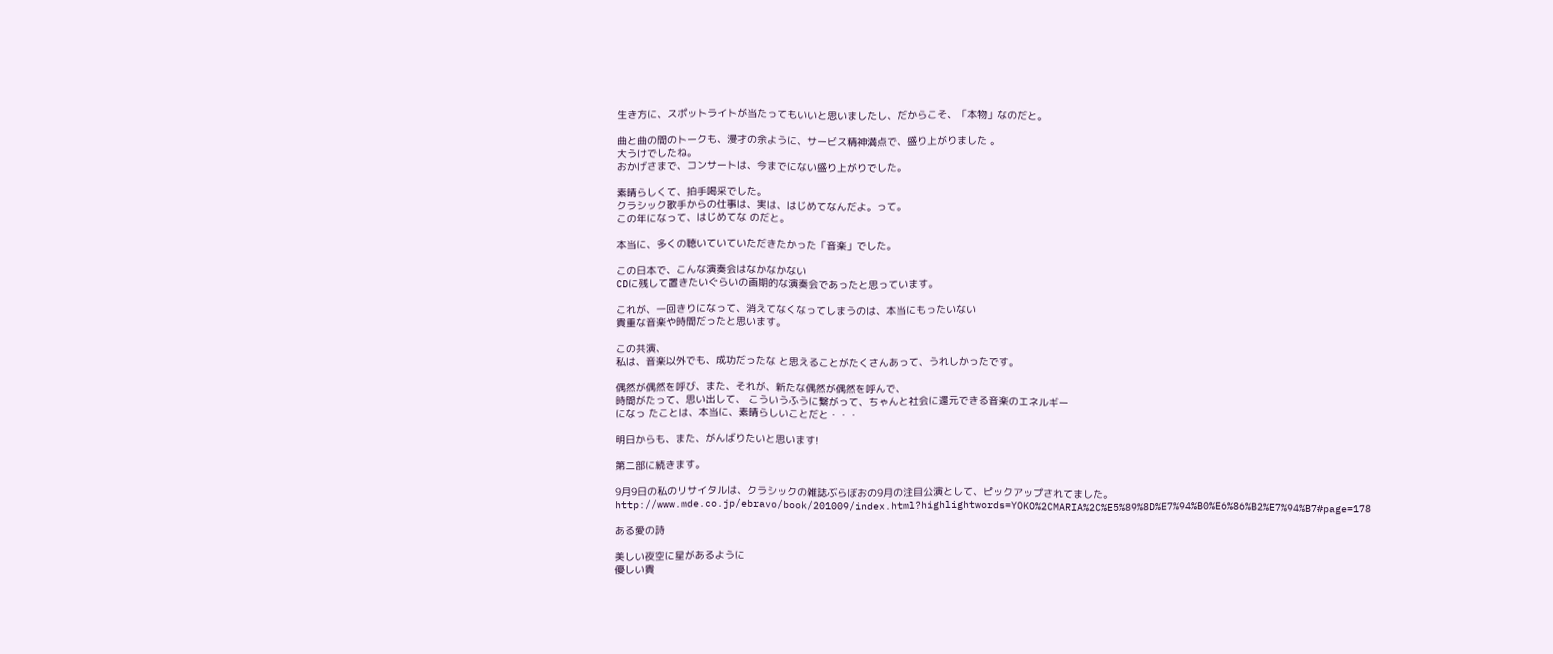生き方に、スポットライトが当たってもいいと思いましたし、だからこそ、「本物」なのだと。

曲と曲の間のトークも、漫才の余ように、サービス精神満点で、盛り上がりました 。
大うけでしたね。
おかげさまで、コンサートは、今までにない盛り上がりでした。

素晴らしくて、拍手喝采でした。
クラシック歌手からの仕事は、実は、はじめてなんだよ。って。
この年になって、はじめてな のだと。

本当に、多くの聴いていていただきたかった「音楽」でした。

この日本で、こんな演奏会はなかなかない
CDに残して置きたいぐらいの画期的な演奏会であったと思っています。

これが、一回きりになって、消えてなくなってしまうのは、本当にもったいない
貴重な音楽や時間だったと思います。

この共演、
私は、音楽以外でも、成功だったな と思えることがたくさんあって、うれしかったです。

偶然が偶然を呼び、また、それが、新たな偶然が偶然を呼んで、
時間がたって、思い出して、 こういうふうに繋がって、ちゃんと社会に還元できる音楽のエネルギー
になっ たことは、本当に、素晴らしいことだと・・・

明日からも、また、がんばりたいと思います!

第二部に続きます。

9月9日の私のリサイタルは、クラシックの雑誌ぶらぼおの9月の注目公演として、ピックアップされてました。
http://www.mde.co.jp/ebravo/book/201009/index.html?highlightwords=YOKO%2CMARIA%2C%E5%89%8D%E7%94%B0%E6%86%B2%E7%94%B7#page=178

ある愛の詩

美しい夜空に星があるように
優しい貴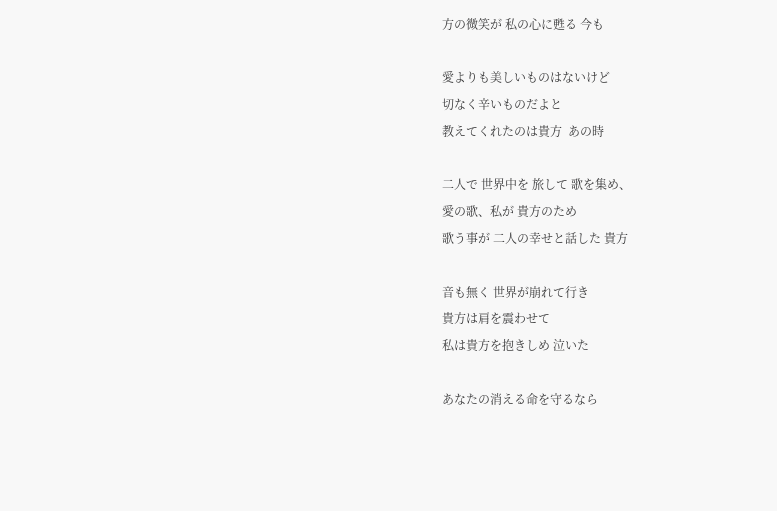方の微笑が 私の心に甦る 今も

愛よりも美しいものはないけど
切なく辛いものだよと
教えてくれたのは貴方  あの時

二人で 世界中を 旅して 歌を集め、
愛の歌、私が 貴方のため
歌う事が 二人の幸せと話した 貴方

音も無く 世界が崩れて行き
貴方は肩を震わせて
私は貴方を抱きしめ 泣いた

あなたの消える命を守るなら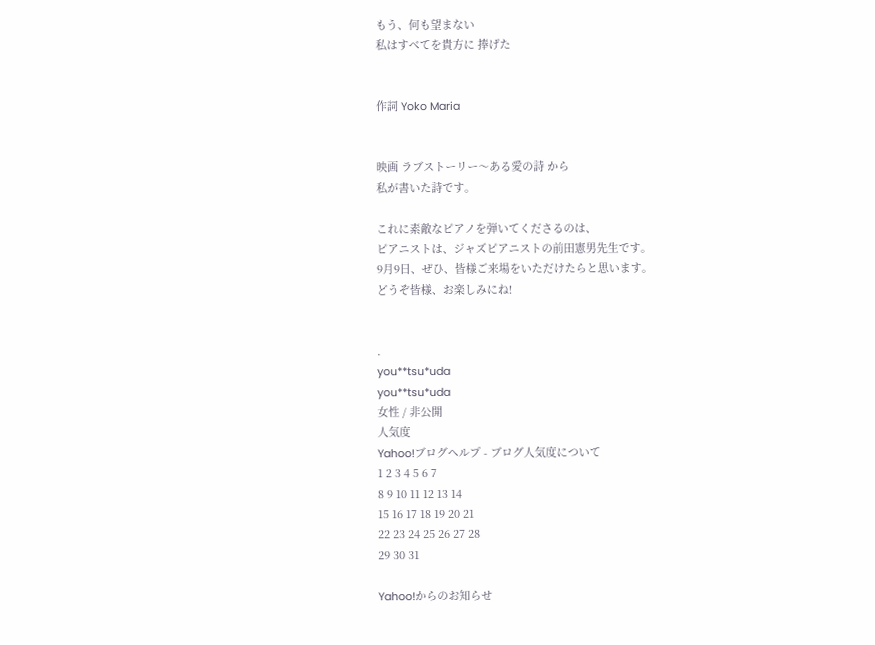もう、何も望まない
私はすべてを貴方に 捧げた


作詞 Yoko Maria


映画 ラブストーリー〜ある愛の詩 から
私が書いた詩です。

これに素敵なピアノを弾いてくださるのは、
ピアニストは、ジャズピアニストの前田憲男先生です。
9月9日、ぜひ、皆様ご来場をいただけたらと思います。
どうぞ皆様、お楽しみにね!


.
you**tsu*uda
you**tsu*uda
女性 / 非公開
人気度
Yahoo!ブログヘルプ - ブログ人気度について
1 2 3 4 5 6 7
8 9 10 11 12 13 14
15 16 17 18 19 20 21
22 23 24 25 26 27 28
29 30 31

Yahoo!からのお知らせ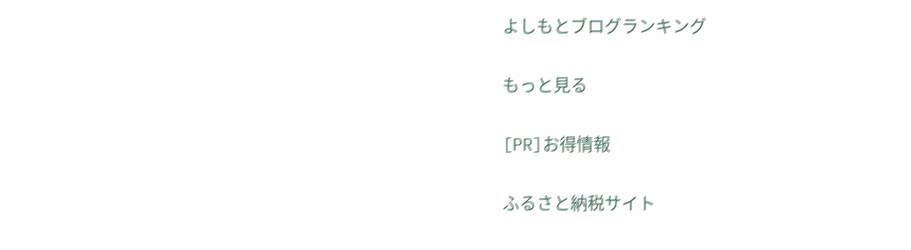よしもとブログランキング

もっと見る

[PR]お得情報

ふるさと納税サイト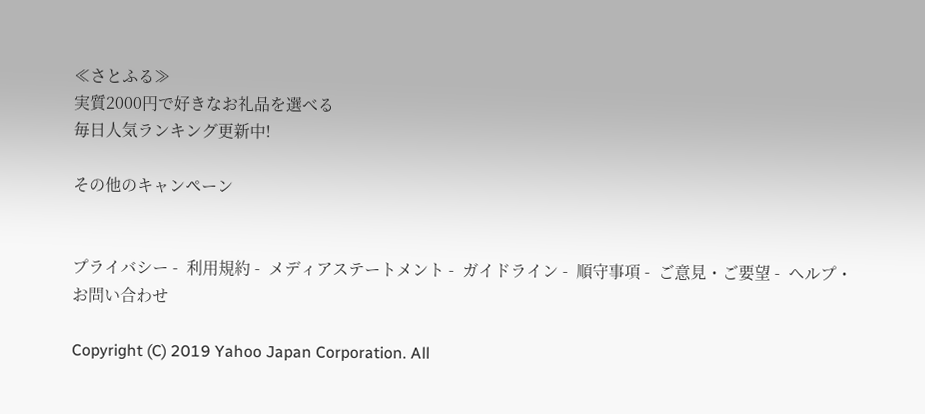≪さとふる≫
実質2000円で好きなお礼品を選べる
毎日人気ランキング更新中!

その他のキャンペーン


プライバシー -  利用規約 -  メディアステートメント -  ガイドライン -  順守事項 -  ご意見・ご要望 -  ヘルプ・お問い合わせ

Copyright (C) 2019 Yahoo Japan Corporation. All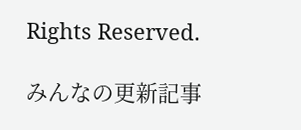Rights Reserved.

みんなの更新記事